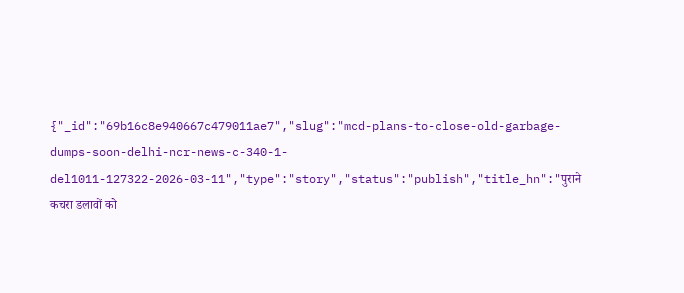{"_id":"69b16c8e940667c479011ae7","slug":"mcd-plans-to-close-old-garbage-dumps-soon-delhi-ncr-news-c-340-1-del1011-127322-2026-03-11","type":"story","status":"publish","title_hn":"पुराने कचरा डलावों को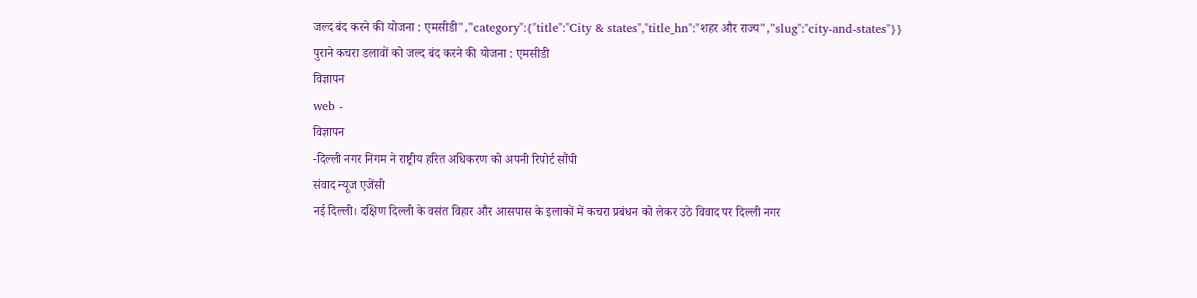जल्द बंद करने की योजना : एमसीडी","category":{"title":"City & states","title_hn":"शहर और राज्य","slug":"city-and-states"}}
पुराने कचरा डलावों को जल्द बंद करने की योजना : एमसीडी
विज्ञापन
web -
विज्ञापन
-दिल्ली नगर निगम ने राष्ट्रीय हरित अधिकरण को अपनी रिपोर्ट सौंपी
संवाद न्यूज एजेंसी
नई दिल्ली। दक्षिण दिल्ली के वसंत विहार और आसपास के इलाकों में कचरा प्रबंधन को लेकर उठे विवाद पर दिल्ली नगर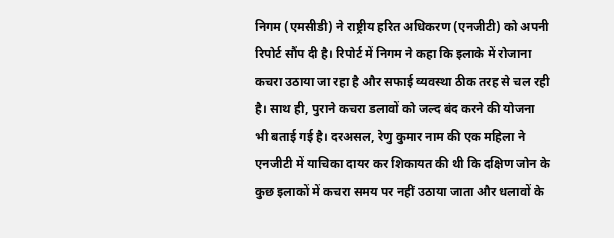निगम (एमसीडी) ने राष्ट्रीय हरित अधिकरण (एनजीटी) को अपनी रिपोर्ट सौंप दी है। रिपोर्ट में निगम ने कहा कि इलाके में रोजाना कचरा उठाया जा रहा है और सफाई व्यवस्था ठीक तरह से चल रही है। साथ ही, पुराने कचरा डलावों को जल्द बंद करने की योजना भी बताई गई है। दरअसल, रेणु कुमार नाम की एक महिला ने एनजीटी में याचिका दायर कर शिकायत की थी कि दक्षिण जोन के कुछ इलाकों में कचरा समय पर नहीं उठाया जाता और धलावों के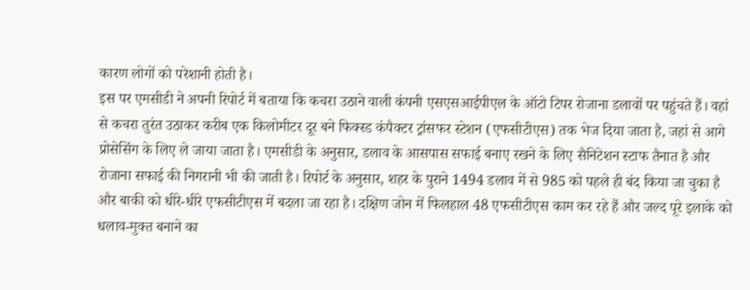कारण लोगों को परेशानी होती है।
इस पर एमसीडी ने अपनी रिपोर्ट में बताया कि कचरा उठाने वाली कंपनी एसएसआईपीएल के ऑटो टिपर रोजाना डलावों पर पहुंचते हैं। वहां से कचरा तुरंत उठाकर करीब एक किलोमीटर दूर बने फिक्स्ड कंपैक्टर ट्रांसफर स्टेशन (एफसीटीएस) तक भेज दिया जाता है, जहां से आगे प्रोसेसिंग के लिए ले जाया जाता है। एमसीडी के अनुसार, डलाव के आसपास सफाई बनाए रखने के लिए सैनिटेशन स्टाफ तैनात है और रोजाना सफाई की निगरानी भी की जाती है। रिपोर्ट के अनुसार, शहर के पुराने 1494 डलाव में से 985 को पहले ही बंद किया जा चुका है और बाकी को धीरे-धीरे एफसीटीएस में बदला जा रहा है। दक्षिण जोन में फिलहाल 48 एफसीटीएस काम कर रहे हैं और जल्द पूरे इलाके को धलाव-मुक्त बनाने का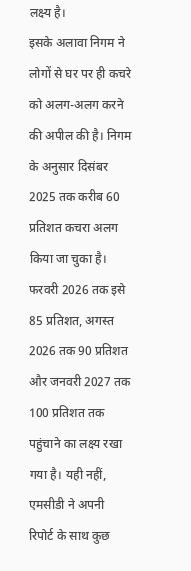लक्ष्य है।
इसके अलावा निगम ने लोगों से घर पर ही कचरे को अलग-अलग करने की अपील की है। निगम के अनुसार दिसंबर 2025 तक करीब 60 प्रतिशत कचरा अलग किया जा चुका है। फरवरी 2026 तक इसे 85 प्रतिशत, अगस्त 2026 तक 90 प्रतिशत और जनवरी 2027 तक 100 प्रतिशत तक पहुंचाने का लक्ष्य रखा गया है। यही नहीं, एमसीडी ने अपनी रिपोर्ट के साथ कुछ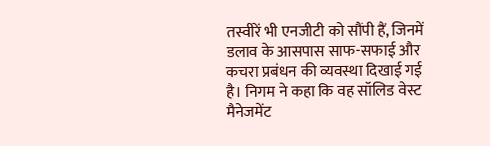तस्वीरें भी एनजीटी को सौंपी हैं, जिनमें डलाव के आसपास साफ-सफाई और कचरा प्रबंधन की व्यवस्था दिखाई गई है। निगम ने कहा कि वह सॉलिड वेस्ट मैनेजमेंट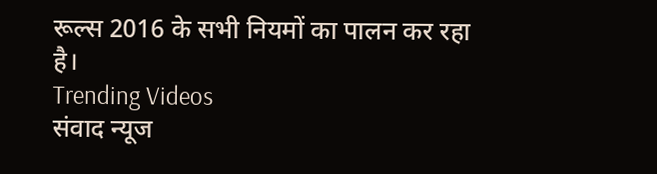रूल्स 2016 के सभी नियमों का पालन कर रहा है।
Trending Videos
संवाद न्यूज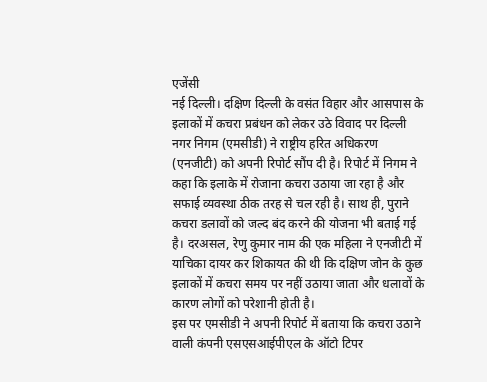एजेंसी
नई दिल्ली। दक्षिण दिल्ली के वसंत विहार और आसपास के इलाकों में कचरा प्रबंधन को लेकर उठे विवाद पर दिल्ली नगर निगम (एमसीडी) ने राष्ट्रीय हरित अधिकरण (एनजीटी) को अपनी रिपोर्ट सौंप दी है। रिपोर्ट में निगम ने कहा कि इलाके में रोजाना कचरा उठाया जा रहा है और सफाई व्यवस्था ठीक तरह से चल रही है। साथ ही, पुराने कचरा डलावों को जल्द बंद करने की योजना भी बताई गई है। दरअसल, रेणु कुमार नाम की एक महिला ने एनजीटी में याचिका दायर कर शिकायत की थी कि दक्षिण जोन के कुछ इलाकों में कचरा समय पर नहीं उठाया जाता और धलावों के कारण लोगों को परेशानी होती है।
इस पर एमसीडी ने अपनी रिपोर्ट में बताया कि कचरा उठाने वाली कंपनी एसएसआईपीएल के ऑटो टिपर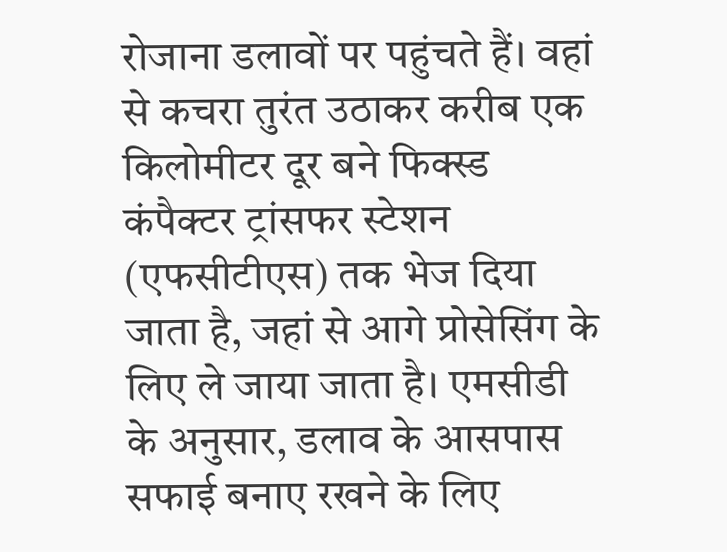रोजाना डलावों पर पहुंचते हैं। वहां से कचरा तुरंत उठाकर करीब एक किलोमीटर दूर बने फिक्स्ड कंपैक्टर ट्रांसफर स्टेशन (एफसीटीएस) तक भेज दिया जाता है, जहां से आगे प्रोसेसिंग के लिए ले जाया जाता है। एमसीडी के अनुसार, डलाव के आसपास सफाई बनाए रखने के लिए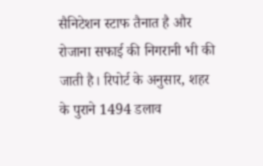सैनिटेशन स्टाफ तैनात है और रोजाना सफाई की निगरानी भी की जाती है। रिपोर्ट के अनुसार, शहर के पुराने 1494 डलाव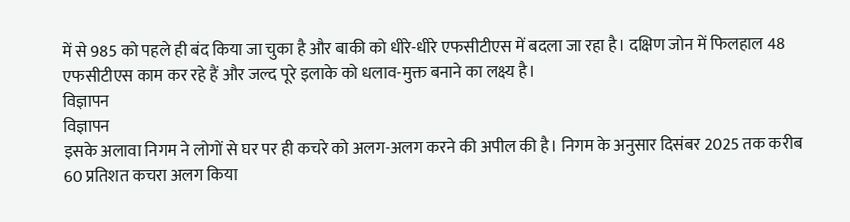में से 985 को पहले ही बंद किया जा चुका है और बाकी को धीरे-धीरे एफसीटीएस में बदला जा रहा है। दक्षिण जोन में फिलहाल 48 एफसीटीएस काम कर रहे हैं और जल्द पूरे इलाके को धलाव-मुक्त बनाने का लक्ष्य है।
विज्ञापन
विज्ञापन
इसके अलावा निगम ने लोगों से घर पर ही कचरे को अलग-अलग करने की अपील की है। निगम के अनुसार दिसंबर 2025 तक करीब 60 प्रतिशत कचरा अलग किया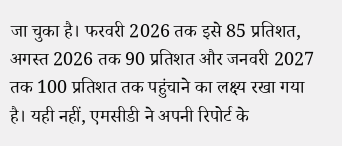जा चुका है। फरवरी 2026 तक इसे 85 प्रतिशत, अगस्त 2026 तक 90 प्रतिशत और जनवरी 2027 तक 100 प्रतिशत तक पहुंचाने का लक्ष्य रखा गया है। यही नहीं, एमसीडी ने अपनी रिपोर्ट के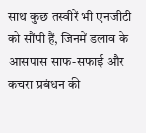साथ कुछ तस्वीरें भी एनजीटी को सौंपी हैं, जिनमें डलाव के आसपास साफ-सफाई और कचरा प्रबंधन की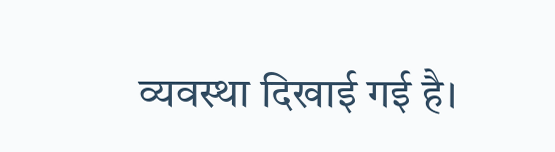व्यवस्था दिखाई गई है।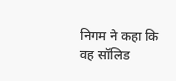निगम ने कहा कि वह सॉलिड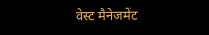वेस्ट मैनेजमेंट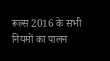रूल्स 2016 के सभी नियमों का पालन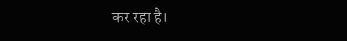कर रहा है।